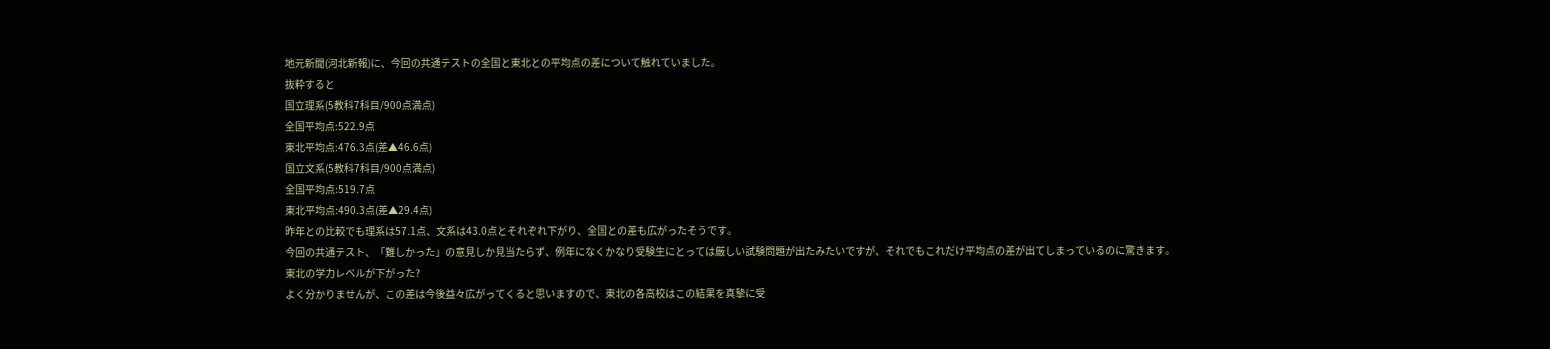地元新聞(河北新報)に、今回の共通テストの全国と東北との平均点の差について触れていました。
抜粋すると
国立理系(5教科7科目/900点満点)
全国平均点:522.9点
東北平均点:476.3点(差▲46.6点)
国立文系(5教科7科目/900点満点)
全国平均点:519.7点
東北平均点:490.3点(差▲29.4点)
昨年との比較でも理系は57.1点、文系は43.0点とそれぞれ下がり、全国との差も広がったそうです。
今回の共通テスト、「難しかった」の意見しか見当たらず、例年になくかなり受験生にとっては厳しい試験問題が出たみたいですが、それでもこれだけ平均点の差が出てしまっているのに驚きます。
東北の学力レベルが下がった?
よく分かりませんが、この差は今後益々広がってくると思いますので、東北の各高校はこの結果を真摯に受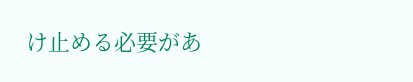け止める必要があ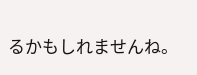るかもしれませんね。